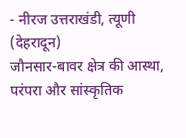- नीरज उत्तराखंडी, त्यूणी (देहरादून)
जौनसार-बावर क्षेत्र की आस्था, परंपरा और सांस्कृतिक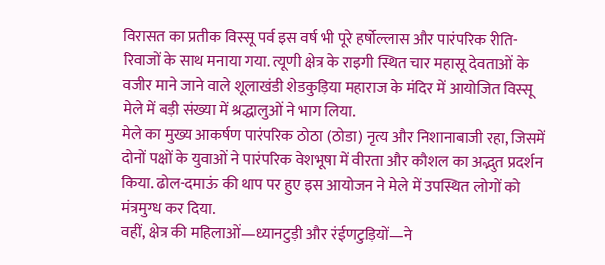विरासत का प्रतीक विस्सू पर्व इस वर्ष भी पूरे हर्षोल्लास और पारंपरिक रीति-रिवाजों के साथ मनाया गया. त्यूणी क्षेत्र के राइगी स्थित चार महासू देवताओं के वजीर माने जाने वाले शूलाखंडी शेडकुड़िया महाराज के मंदिर में आयोजित विस्सू मेले में बड़ी संख्या में श्रद्धालुओं ने भाग लिया.
मेले का मुख्य आकर्षण पारंपरिक ठोठा (ठोडा) नृत्य और निशानाबाजी रहा, जिसमें दोनों पक्षों के युवाओं ने पारंपरिक वेशभूषा में वीरता और कौशल का अद्भुत प्रदर्शन किया. ढोल-दमाऊं की थाप पर हुए इस आयोजन ने मेले में उपस्थित लोगों को मंत्रमुग्ध कर दिया.
वहीं, क्षेत्र की महिलाओं—ध्यानटुड़ी और रंईणटुड़ियों—ने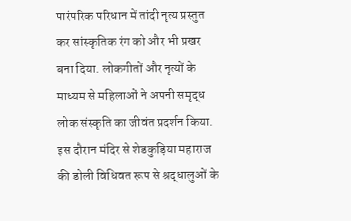पारंपरिक परिधान में तांदी नृत्य प्रस्तुत कर सांस्कृतिक रंग को और भी प्रखर बना दिया. लोकगीतों और नृत्यों के माध्यम से महिलाओं ने अपनी समृद्ध लोक संस्कृति का जीवंत प्रदर्शन किया.
इस दौरान मंदिर से शेडकुड़िया महाराज की डोली विधिवत रूप से श्रद्धालुओं के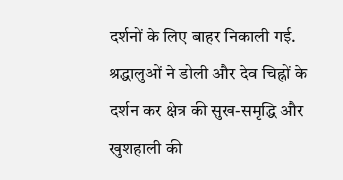दर्शनों के लिए बाहर निकाली गई. श्रद्धालुओं ने डोली और देव चिह्नों के दर्शन कर क्षेत्र की सुख-समृद्धि और खुशहाली की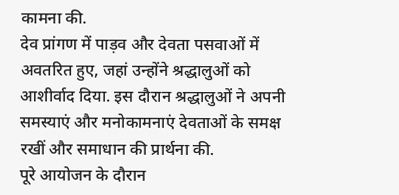कामना की.
देव प्रांगण में पाड़व और देवता पसवाओं में अवतरित हुए, जहां उन्होंने श्रद्धालुओं को आशीर्वाद दिया. इस दौरान श्रद्धालुओं ने अपनी समस्याएं और मनोकामनाएं देवताओं के समक्ष रखीं और समाधान की प्रार्थना की.
पूरे आयोजन के दौरान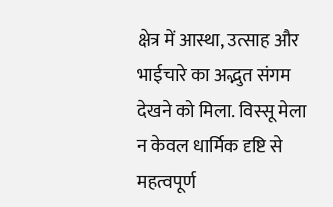क्षेत्र में आस्था, उत्साह और भाईचारे का अद्भुत संगम देखने को मिला. विस्सू मेला न केवल धार्मिक दृष्टि से महत्वपूर्ण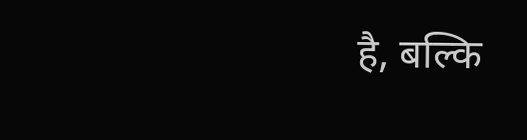है, बल्कि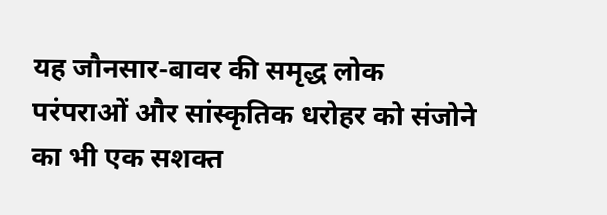यह जौनसार-बावर की समृद्ध लोक परंपराओं और सांस्कृतिक धरोहर को संजोने का भी एक सशक्त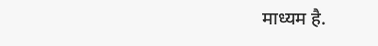माध्यम है.